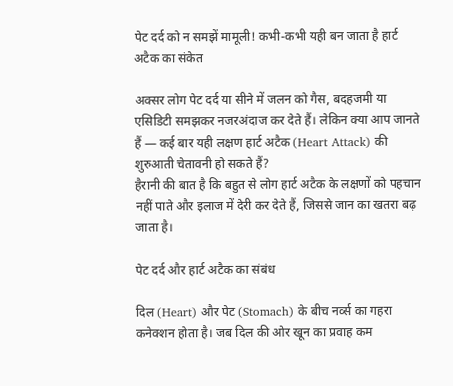पेट दर्द को न समझें मामूली! कभी-कभी यही बन जाता है हार्ट अटैक का संकेत

अक्सर लोग पेट दर्द या सीने में जलन को गैस, बदहजमी या एसिडिटी समझकर नजरअंदाज कर देते हैं। लेकिन क्या आप जानते हैं — कई बार यही लक्षण हार्ट अटैक (Heart Attack) की शुरुआती चेतावनी हो सकते हैं?
हैरानी की बात है कि बहुत से लोग हार्ट अटैक के लक्षणों को पहचान नहीं पाते और इलाज में देरी कर देते हैं, जिससे जान का खतरा बढ़ जाता है।

पेट दर्द और हार्ट अटैक का संबंध

दिल (Heart) और पेट (Stomach) के बीच नर्व्स का गहरा कनेक्शन होता है। जब दिल की ओर खून का प्रवाह कम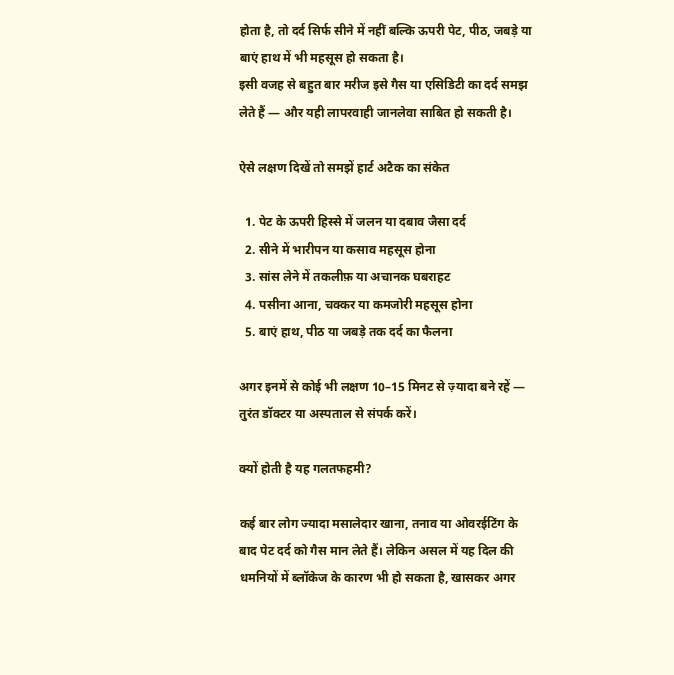होता है, तो दर्द सिर्फ सीने में नहीं बल्कि ऊपरी पेट, पीठ, जबड़े या बाएं हाथ में भी महसूस हो सकता है।
इसी वजह से बहुत बार मरीज इसे गैस या एसिडिटी का दर्द समझ लेते हैं — और यही लापरवाही जानलेवा साबित हो सकती है।

ऐसे लक्षण दिखें तो समझें हार्ट अटैक का संकेत

  1. पेट के ऊपरी हिस्से में जलन या दबाव जैसा दर्द
  2. सीने में भारीपन या कसाव महसूस होना
  3. सांस लेने में तकलीफ़ या अचानक घबराहट
  4. पसीना आना, चक्कर या कमजोरी महसूस होना
  5. बाएं हाथ, पीठ या जबड़े तक दर्द का फैलना

अगर इनमें से कोई भी लक्षण 10–15 मिनट से ज़्यादा बने रहें — तुरंत डॉक्टर या अस्पताल से संपर्क करें।

क्यों होती है यह गलतफहमी?

कई बार लोग ज्यादा मसालेदार खाना, तनाव या ओवरईटिंग के बाद पेट दर्द को गैस मान लेते हैं। लेकिन असल में यह दिल की धमनियों में ब्लॉकेज के कारण भी हो सकता है, खासकर अगर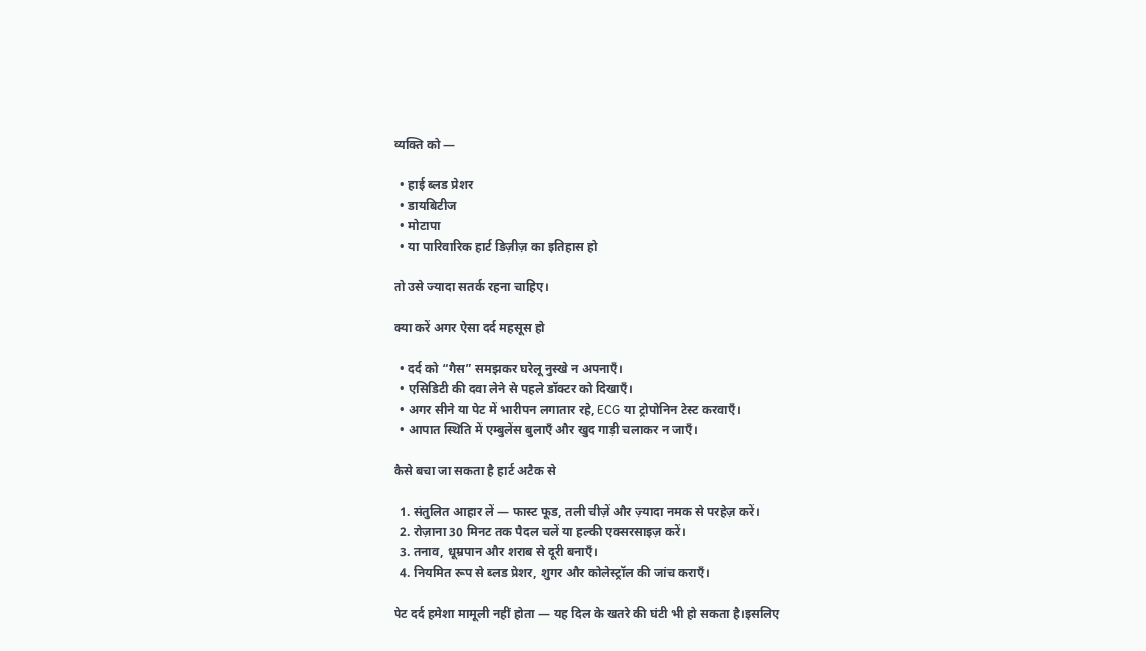व्यक्ति को —

  • हाई ब्लड प्रेशर
  • डायबिटीज
  • मोटापा
  • या पारिवारिक हार्ट डिज़ीज़ का इतिहास हो

तो उसे ज्यादा सतर्क रहना चाहिए।

क्या करें अगर ऐसा दर्द महसूस हो

  • दर्द को “गैस” समझकर घरेलू नुस्खे न अपनाएँ।
  • एसिडिटी की दवा लेने से पहले डॉक्टर को दिखाएँ।
  • अगर सीने या पेट में भारीपन लगातार रहे, ECG या ट्रोपोनिन टेस्ट करवाएँ।
  • आपात स्थिति में एम्बुलेंस बुलाएँ और खुद गाड़ी चलाकर न जाएँ।

कैसे बचा जा सकता है हार्ट अटैक से

  1. संतुलित आहार लें — फास्ट फूड, तली चीज़ें और ज़्यादा नमक से परहेज़ करें।
  2. रोज़ाना 30 मिनट तक पैदल चलें या हल्की एक्सरसाइज़ करें।
  3. तनाव, धूम्रपान और शराब से दूरी बनाएँ।
  4. नियमित रूप से ब्लड प्रेशर, शुगर और कोलेस्ट्रॉल की जांच कराएँ।

पेट दर्द हमेशा मामूली नहीं होता — यह दिल के खतरे की घंटी भी हो सकता है।इसलिए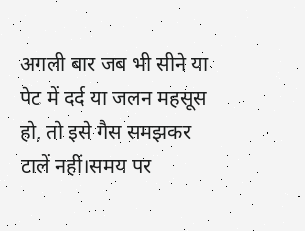अगली बार जब भी सीने या पेट में दर्द या जलन महसूस हो, तो इसे गैस समझकर टालें नहीं।समय पर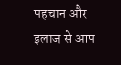पहचान और इलाज से आप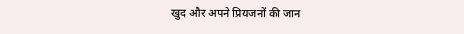खुद और अपने प्रियजनों की जान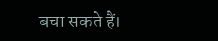बचा सकते हैं।